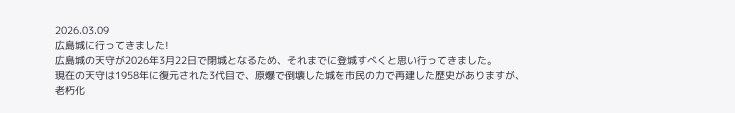2026.03.09
広島城に行ってきました!
広島城の天守が2026年3月22日で閉城となるため、それまでに登城すべくと思い行ってきました。
現在の天守は1958年に復元された3代目で、原爆で倒壊した城を市民の力で再建した歴史がありますが、
老朽化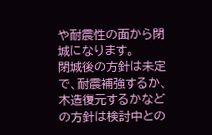や耐震性の面から閉城になります。
閉城後の方針は未定で、耐震補強するか、木造復元するかなどの方針は検討中との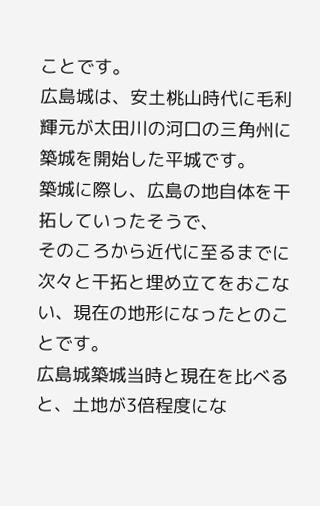ことです。
広島城は、安土桃山時代に毛利輝元が太田川の河口の三角州に築城を開始した平城です。
築城に際し、広島の地自体を干拓していったそうで、
そのころから近代に至るまでに次々と干拓と埋め立てをおこない、現在の地形になったとのことです。
広島城築城当時と現在を比べると、土地が3倍程度にな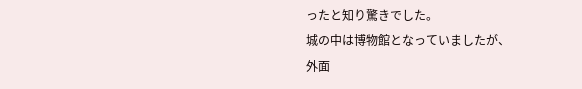ったと知り驚きでした。
城の中は博物館となっていましたが、
外面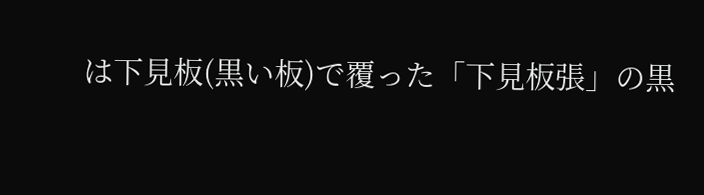は下見板(黒い板)で覆った「下見板張」の黒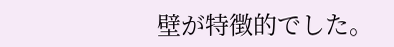壁が特徴的でした。